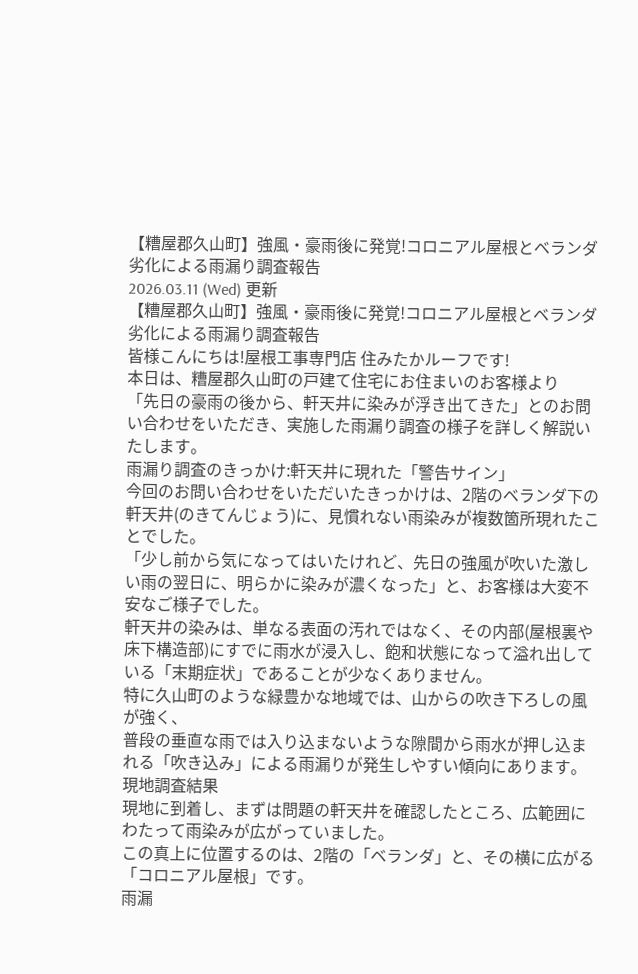【糟屋郡久山町】強風・豪雨後に発覚!コロニアル屋根とベランダ劣化による雨漏り調査報告
2026.03.11 (Wed) 更新
【糟屋郡久山町】強風・豪雨後に発覚!コロニアル屋根とベランダ劣化による雨漏り調査報告
皆様こんにちは!屋根工事専門店 住みたかルーフです!
本日は、糟屋郡久山町の戸建て住宅にお住まいのお客様より
「先日の豪雨の後から、軒天井に染みが浮き出てきた」とのお問い合わせをいただき、実施した雨漏り調査の様子を詳しく解説いたします。
雨漏り調査のきっかけ:軒天井に現れた「警告サイン」
今回のお問い合わせをいただいたきっかけは、2階のベランダ下の軒天井(のきてんじょう)に、見慣れない雨染みが複数箇所現れたことでした。
「少し前から気になってはいたけれど、先日の強風が吹いた激しい雨の翌日に、明らかに染みが濃くなった」と、お客様は大変不安なご様子でした。
軒天井の染みは、単なる表面の汚れではなく、その内部(屋根裏や床下構造部)にすでに雨水が浸入し、飽和状態になって溢れ出している「末期症状」であることが少なくありません。
特に久山町のような緑豊かな地域では、山からの吹き下ろしの風が強く、
普段の垂直な雨では入り込まないような隙間から雨水が押し込まれる「吹き込み」による雨漏りが発生しやすい傾向にあります。
現地調査結果
現地に到着し、まずは問題の軒天井を確認したところ、広範囲にわたって雨染みが広がっていました。
この真上に位置するのは、2階の「ベランダ」と、その横に広がる「コロニアル屋根」です。
雨漏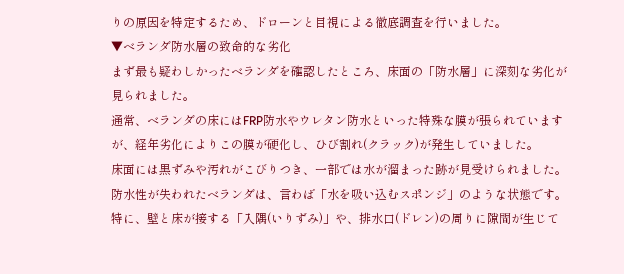りの原因を特定するため、ドローンと目視による徹底調査を行いました。
▼ベランダ防水層の致命的な劣化
まず最も疑わしかったベランダを確認したところ、床面の「防水層」に深刻な劣化が見られました。
通常、ベランダの床にはFRP防水やウレタン防水といった特殊な膜が張られていますが、経年劣化によりこの膜が硬化し、ひび割れ(クラック)が発生していました。
床面には黒ずみや汚れがこびりつき、一部では水が溜まった跡が見受けられました。
防水性が失われたベランダは、言わば「水を吸い込むスポンジ」のような状態です。
特に、壁と床が接する「入隅(いりずみ)」や、排水口(ドレン)の周りに隙間が生じて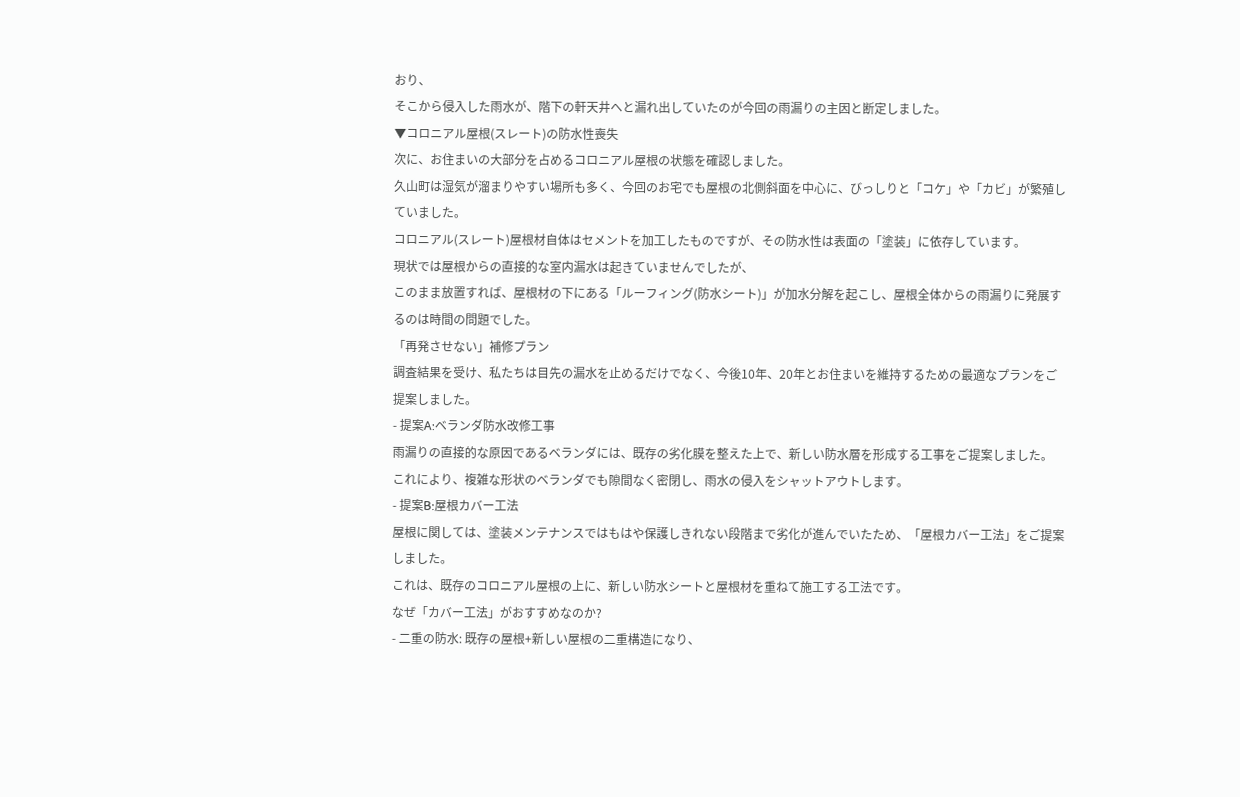おり、
そこから侵入した雨水が、階下の軒天井へと漏れ出していたのが今回の雨漏りの主因と断定しました。
▼コロニアル屋根(スレート)の防水性喪失
次に、お住まいの大部分を占めるコロニアル屋根の状態を確認しました。
久山町は湿気が溜まりやすい場所も多く、今回のお宅でも屋根の北側斜面を中心に、びっしりと「コケ」や「カビ」が繁殖していました。
コロニアル(スレート)屋根材自体はセメントを加工したものですが、その防水性は表面の「塗装」に依存しています。
現状では屋根からの直接的な室内漏水は起きていませんでしたが、
このまま放置すれば、屋根材の下にある「ルーフィング(防水シート)」が加水分解を起こし、屋根全体からの雨漏りに発展するのは時間の問題でした。
「再発させない」補修プラン
調査結果を受け、私たちは目先の漏水を止めるだけでなく、今後10年、20年とお住まいを維持するための最適なプランをご提案しました。
- 提案A:ベランダ防水改修工事
雨漏りの直接的な原因であるベランダには、既存の劣化膜を整えた上で、新しい防水層を形成する工事をご提案しました。
これにより、複雑な形状のベランダでも隙間なく密閉し、雨水の侵入をシャットアウトします。
- 提案B:屋根カバー工法
屋根に関しては、塗装メンテナンスではもはや保護しきれない段階まで劣化が進んでいたため、「屋根カバー工法」をご提案しました。
これは、既存のコロニアル屋根の上に、新しい防水シートと屋根材を重ねて施工する工法です。
なぜ「カバー工法」がおすすめなのか?
- 二重の防水: 既存の屋根+新しい屋根の二重構造になり、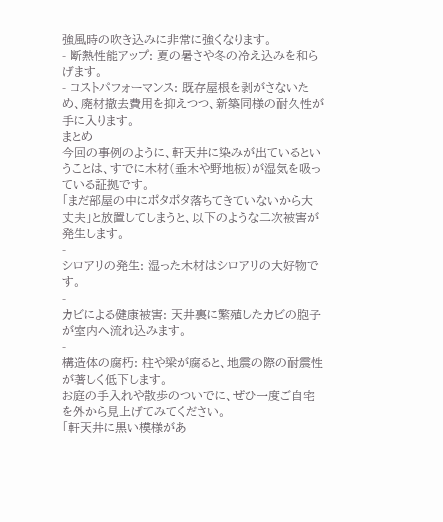強風時の吹き込みに非常に強くなります。
- 断熱性能アップ: 夏の暑さや冬の冷え込みを和らげます。
- コストパフォーマンス: 既存屋根を剥がさないため、廃材撤去費用を抑えつつ、新築同様の耐久性が手に入ります。
まとめ
今回の事例のように、軒天井に染みが出ているということは、すでに木材(垂木や野地板)が湿気を吸っている証拠です。
「まだ部屋の中にポタポタ落ちてきていないから大丈夫」と放置してしまうと、以下のような二次被害が発生します。
-
シロアリの発生: 湿った木材はシロアリの大好物です。
-
カビによる健康被害: 天井裏に繁殖したカビの胞子が室内へ流れ込みます。
-
構造体の腐朽: 柱や梁が腐ると、地震の際の耐震性が著しく低下します。
お庭の手入れや散歩のついでに、ぜひ一度ご自宅を外から見上げてみてください。
「軒天井に黒い模様があ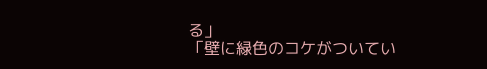る」
「壁に緑色のコケがついてい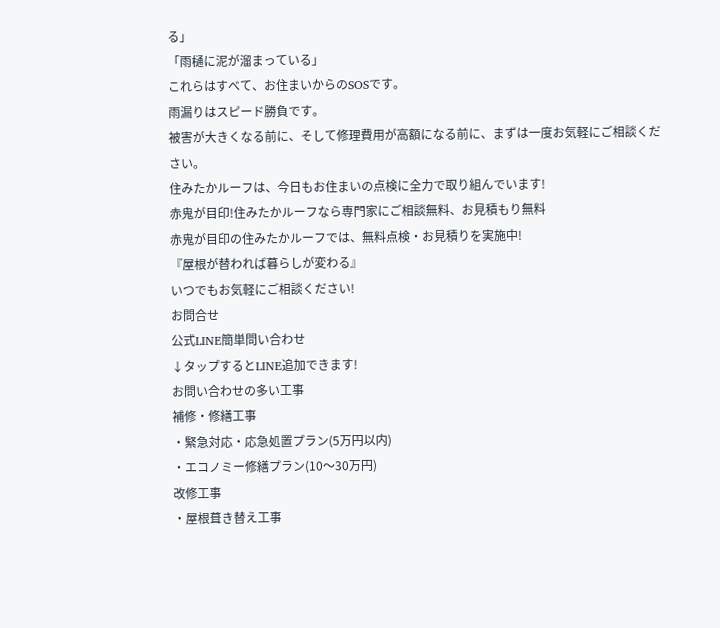る」
「雨樋に泥が溜まっている」
これらはすべて、お住まいからのSOSです。
雨漏りはスピード勝負です。
被害が大きくなる前に、そして修理費用が高額になる前に、まずは一度お気軽にご相談ください。
住みたかルーフは、今日もお住まいの点検に全力で取り組んでいます!
赤鬼が目印!住みたかルーフなら専門家にご相談無料、お見積もり無料
赤鬼が目印の住みたかルーフでは、無料点検・お見積りを実施中!
『屋根が替われば暮らしが変わる』
いつでもお気軽にご相談ください!
お問合せ
公式LINE簡単問い合わせ
↓タップするとLINE追加できます!
お問い合わせの多い工事
補修・修繕工事
・緊急対応・応急処置プラン(5万円以内)
・エコノミー修繕プラン(10〜30万円)
改修工事
・屋根葺き替え工事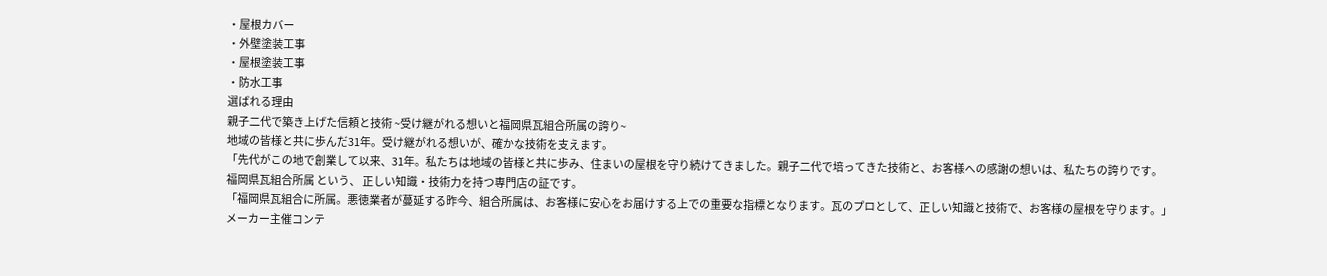・屋根カバー
・外壁塗装工事
・屋根塗装工事
・防水工事
選ばれる理由
親子二代で築き上げた信頼と技術 ~受け継がれる想いと福岡県瓦組合所属の誇り~
地域の皆様と共に歩んだ31年。受け継がれる想いが、確かな技術を支えます。
「先代がこの地で創業して以来、31年。私たちは地域の皆様と共に歩み、住まいの屋根を守り続けてきました。親子二代で培ってきた技術と、お客様への感謝の想いは、私たちの誇りです。
福岡県瓦組合所属 という、 正しい知識・技術力を持つ専門店の証です。
「福岡県瓦組合に所属。悪徳業者が蔓延する昨今、組合所属は、お客様に安心をお届けする上での重要な指標となります。瓦のプロとして、正しい知識と技術で、お客様の屋根を守ります。」
メーカー主催コンテ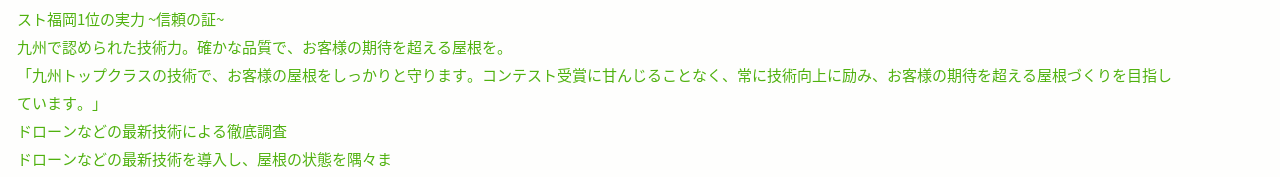スト福岡1位の実力 ~信頼の証~
九州で認められた技術力。確かな品質で、お客様の期待を超える屋根を。
「九州トップクラスの技術で、お客様の屋根をしっかりと守ります。コンテスト受賞に甘んじることなく、常に技術向上に励み、お客様の期待を超える屋根づくりを目指しています。」
ドローンなどの最新技術による徹底調査
ドローンなどの最新技術を導入し、屋根の状態を隅々ま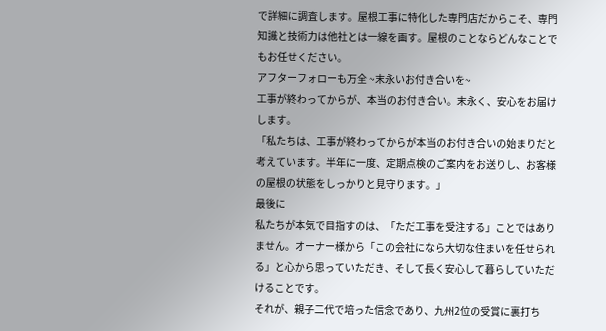で詳細に調査します。屋根工事に特化した専門店だからこそ、専門知識と技術力は他社とは一線を画す。屋根のことならどんなことでもお任せください。
アフターフォローも万全 ~末永いお付き合いを~
工事が終わってからが、本当のお付き合い。末永く、安心をお届けします。
「私たちは、工事が終わってからが本当のお付き合いの始まりだと考えています。半年に一度、定期点検のご案内をお送りし、お客様の屋根の状態をしっかりと見守ります。」
最後に
私たちが本気で目指すのは、「ただ工事を受注する」ことではありません。オーナー様から「この会社になら大切な住まいを任せられる」と心から思っていただき、そして長く安心して暮らしていただけることです。
それが、親子二代で培った信念であり、九州2位の受賞に裏打ち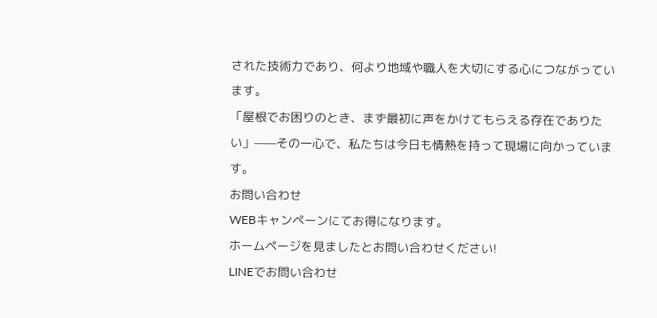された技術力であり、何より地域や職人を大切にする心につながっています。
「屋根でお困りのとき、まず最初に声をかけてもらえる存在でありたい」——その一心で、私たちは今日も情熱を持って現場に向かっています。
お問い合わせ
WEBキャンペーンにてお得になります。
ホームページを見ましたとお問い合わせください!
LINEでお問い合わせ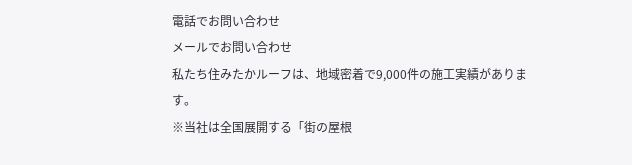電話でお問い合わせ
メールでお問い合わせ
私たち住みたかルーフは、地域密着で9,000件の施工実績があります。
※当社は全国展開する「街の屋根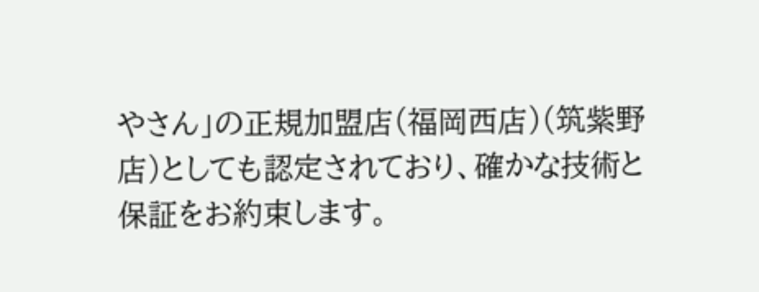やさん」の正規加盟店(福岡西店)(筑紫野店)としても認定されており、確かな技術と保証をお約束します。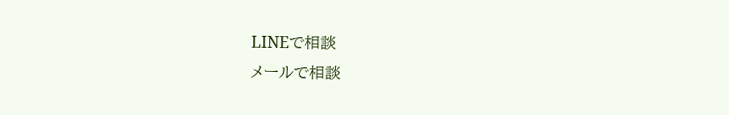LINEで相談
メールで相談